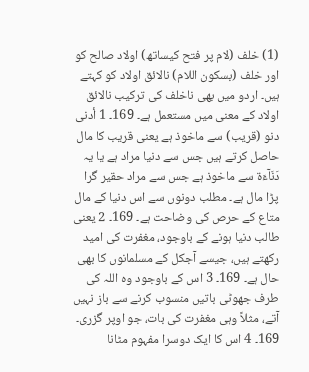(1) خلف (لام پر فتح کیساتھ) اولاد صالح کو اور خلف (بسکون اللام) نالائق اولاد کو کہتے ہیں۔ اردو میں بھی ناخلف کی ترکیب نالائق اولاد کے معنی میں مستعمل ہے۔ 169۔ 1 أدنی دنو (قریب) سے ماخوذ ہے یعنی قریب کا مال حاصل کرتے ہیں جس سے دنیا مراد ہے یا یہ دَنَآءَۃ سے ماخوذ ہے جس سے مراد حقیر گرا پڑا مال ہے۔ مطلب دونوں سے اس دنیا کے مال متاع کے حرص کی وضاحت ہے۔ 169۔ 2 یعنی طالب دنیا ہونے کے باوجود، مغفرت کی امید رکھتے ہیں، جیسے آجکل کے مسلمانوں کا بھی حال ہے۔ 169۔ 3 اس کے باوجود وہ اللہ کی طرف جھوٹی باتیں منسوب کرنے سے باز نہیں آتے، مثلاً وہی مغفرت کی بات، جو اوپر گزری۔ 169۔ 4 اس کا ایک دوسرا مفہوم مٹانا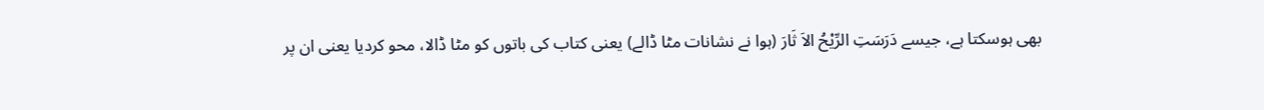بھی ہوسکتا ہے، جیسے دَرَسَتِ الرِّیْحُ الاَ ثَارَ (ہوا نے نشانات مٹا ڈالے) یعنی کتاب کی باتوں کو مٹا ڈالا، محو کردیا یعنی ان پر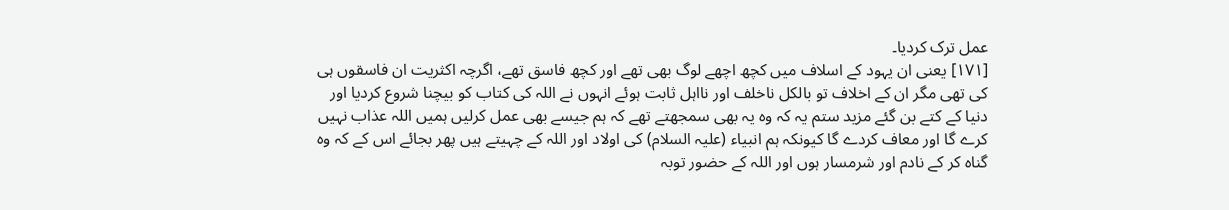عمل ترک کردیا۔
[١٧١] یعنی ان یہود کے اسلاف میں کچھ اچھے لوگ بھی تھے اور کچھ فاسق تھے، اگرچہ اکثریت ان فاسقوں ہی کی تھی مگر ان کے اخلاف تو بالکل ناخلف اور نااہل ثابت ہوئے انہوں نے اللہ کی کتاب کو بیچنا شروع کردیا اور دنیا کے کتے بن گئے مزید ستم یہ کہ وہ یہ بھی سمجھتے تھے کہ ہم جیسے بھی عمل کرلیں ہمیں اللہ عذاب نہیں کرے گا اور معاف کردے گا کیونکہ ہم انبیاء (علیہ السلام) کی اولاد اور اللہ کے چہیتے ہیں پھر بجائے اس کے کہ وہ گناہ کر کے نادم اور شرمسار ہوں اور اللہ کے حضور توبہ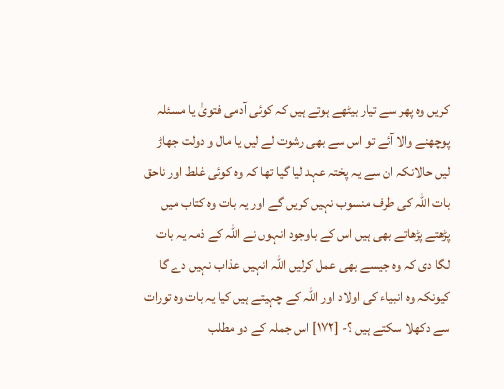کریں وہ پھر سے تیار بیٹھے ہوتے ہیں کہ کوئی آدمی فتویٰ یا مسئلہ پوچھنے والا آئے تو اس سے بھی رشوت لے لیں یا مال و دولت جھاڑ لیں حالانکہ ان سے یہ پختہ عہد لیا گیا تھا کہ وہ کوئی غلط اور ناحق بات اللہ کی طرف منسوب نہیں کریں گے اور یہ بات وہ کتاب میں پڑھتے پڑھاتے بھی ہیں اس کے باوجود انہوں نے اللہ کے ذمہ یہ بات لگا دی کہ وہ جیسے بھی عمل کرلیں اللہ انہیں عذاب نہیں دے گا کیونکہ وہ انبیاء کی اولاد اور اللہ کے چہیتے ہیں کیا یہ بات وہ تورات سے دکھلا سکتے ہیں ؟- [١٧٢] اس جملہ کے دو مطلب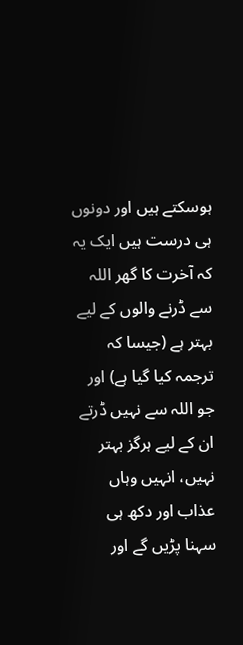ہوسکتے ہیں اور دونوں ہی درست ہیں ایک یہ کہ آخرت کا گھر اللہ سے ڈرنے والوں کے لیے بہتر ہے (جیسا کہ ترجمہ کیا گیا ہے) اور جو اللہ سے نہیں ڈرتے ان کے لیے ہرگز بہتر نہیں، انہیں وہاں عذاب اور دکھ ہی سہنا پڑیں گے اور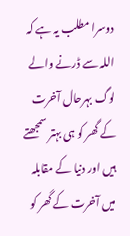دوسرا مطلب یہ ہے کہ اللہ سے ڈرنے والے لوگ بہرحال آخرت کے گھر کو ہی بہتر سمجھتے ہیں اور دنیا کے مقابلہ میں آخرت کے گھر کو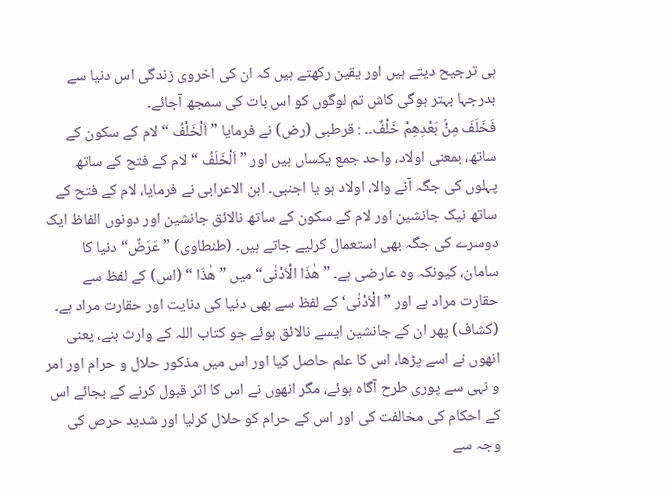ہی ترجیح دیتے ہیں اور یقین رکھتے ہیں کہ ان کی اخروی زندگی اس دنیا سے بدرجہا بہتر ہوگی کاش تم لوگوں کو اس بات کی سمجھ آجائے۔
فَخَلَفَ مِنْۢ بَعْدِهِمْ خَلْفٌ۔۔ : قرطبی (رض) نے فرمایا ” اَلْخَلْفُ “ لام کے سکون کے ساتھ، بمعنی اولاد، واحد جمع یکساں ہیں اور ” اَلْخَلَفُ “ لام کے فتح کے ساتھ پہلوں کی جگہ آنے والا، اولاد ہو یا اجنبی۔ ابن الاعرابی نے فرمایا، لام کے فتح کے ساتھ نیک جانشین اور لام کے سکون کے ساتھ نالائق جانشین اور دونوں الفاظ ایک دوسرے کی جگہ بھی استعمال کرلیے جاتے ہیں۔ (طنطاوی) ” عَرَضٌ“ دنیا کا سامان، کیونکہ وہ عارضی ہے۔ ” هٰذَا الْاَدْنٰى“ میں ” هٰذَا “ (اس) کے لفظ سے حقارت مراد ہے اور ” الْاَدْنٰى‘ کے لفظ سے بھی دنیا کی دنایت اور حقارت مراد ہے۔ (کشاف) پھر ان کے جانشین ایسے نالائق ہوئے جو کتاب اللہ کے وارث بنے، یعنی انھوں نے اسے پڑھا، اس کا علم حاصل کیا اور اس میں مذکور حلال و حرام اور امر و نہی سے پوری طرح آگاہ ہوئے، مگر انھوں نے اس کا اثر قبول کرنے کے بجائے اس کے احکام کی مخالفت کی اور اس کے حرام کو حلال کرلیا اور شدید حرص کی وجہ سے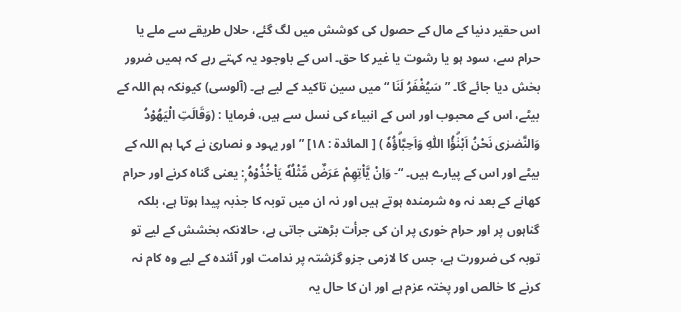اس حقیر دنیا کے مال کے حصول کی کوشش میں لگ گئے، حلال طریقے سے ملے یا حرام سے، سود ہو یا رشوت یا غیر کا حق۔ اس کے باوجود یہ کہتے رہے کہ ہمیں ضرور بخش دیا جائے گا۔ ” سَيُغْفَرُ لَنَا “ میں سین تاکید کے لیے ہے۔ (آلوسی) کیونکہ ہم اللہ کے بیٹے، اس کے محبوب اور اس کے انبیاء کی نسل سے ہیں، فرمایا : (وَقَالَتِ الْيَھُوْدُ وَالنَّصٰرٰى نَحْنُ اَبْنٰۗؤُا اللّٰهِ وَاَحِبَّاۗؤُهٗ ) [ المائدۃ : ١٨] ” اور یہود و نصاریٰ نے کہا ہم اللہ کے بیٹے اور اس کے پیارے ہیں۔ “- وَاِنْ يَّاْتِهِمْ عَرَضٌ مِّثْلُهٗ يَاْخُذُوْهُ ۭ: یعنی گناہ کرنے اور حرام کھانے کے بعد نہ وہ شرمندہ ہوتے ہیں اور نہ ان میں توبہ کا جذبہ پیدا ہوتا ہے، بلکہ گناہوں پر اور حرام خوری پر ان کی جرأت بڑھتی جاتی ہے، حالانکہ بخشش کے لیے تو توبہ کی ضرورت ہے، جس کا لازمی جزو گزشتہ پر ندامت اور آئندہ کے لیے وہ کام نہ کرنے کا خالص اور پختہ عزم ہے اور ان کا حال یہ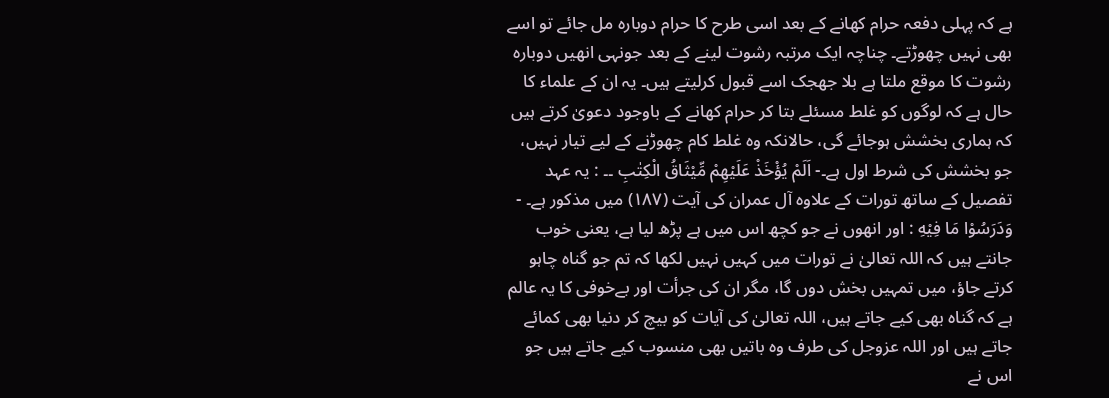ہے کہ پہلی دفعہ حرام کھانے کے بعد اسی طرح کا حرام دوبارہ مل جائے تو اسے بھی نہیں چھوڑتے۔ چناچہ ایک مرتبہ رشوت لینے کے بعد جونہی انھیں دوبارہ رشوت کا موقع ملتا ہے بلا جھجک اسے قبول کرلیتے ہیں۔ یہ ان کے علماء کا حال ہے کہ لوگوں کو غلط مسئلے بتا کر حرام کھانے کے باوجود دعویٰ کرتے ہیں کہ ہماری بخشش ہوجائے گی، حالانکہ وہ غلط کام چھوڑنے کے لیے تیار نہیں، جو بخشش کی شرط اول ہے۔- اَلَمْ يُؤْخَذْ عَلَيْهِمْ مِّيْثَاقُ الْكِتٰبِ ۔۔ : یہ عہد تفصیل کے ساتھ تورات کے علاوہ آل عمران کی آیت (١٨٧) میں مذکور ہے۔ - وَدَرَسُوْا مَا فِيْهِ : اور انھوں نے جو کچھ اس میں ہے پڑھ لیا ہے، یعنی خوب جانتے ہیں کہ اللہ تعالیٰ نے تورات میں کہیں نہیں لکھا کہ تم جو گناہ چاہو کرتے جاؤ، میں تمہیں بخش دوں گا، مگر ان کی جرأت اور بےخوفی کا یہ عالم ہے کہ گناہ بھی کیے جاتے ہیں، اللہ تعالیٰ کی آیات کو بیچ کر دنیا بھی کمائے جاتے ہیں اور اللہ عزوجل کی طرف وہ باتیں بھی منسوب کیے جاتے ہیں جو اس نے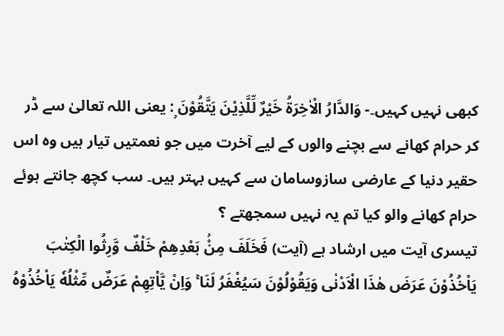کبھی نہیں کہیں۔- وَالدَّارُ الْاٰخِرَةُ خَيْرٌ لِّلَّذِيْنَ يَتَّقُوْنَ ۭ: یعنی اللہ تعالیٰ سے ڈر کر حرام کھانے سے بچنے والوں کے لیے آخرت میں جو نعمتیں تیار ہیں وہ اس حقیر دنیا کے عارضی سازوسامان سے کہیں بہتر ہیں۔ سب کچھ جانتے ہوئے حرام کھانے والو کیا تم یہ نہیں سمجھتے ؟
تیسری آیت میں ارشاد ہے (آیت) فَخَلَفَ مِنْۢ بَعْدِهِمْ خَلْفٌ وَّرِثُوا الْكِتٰبَ يَاْخُذُوْنَ عَرَضَ هٰذَا الْاَدْنٰى وَيَقُوْلُوْنَ سَيُغْفَرُ لَنَا ۚ وَاِنْ يَّاْتِهِمْ عَرَضٌ مِّثْلُهٗ يَاْخُذُوْهُ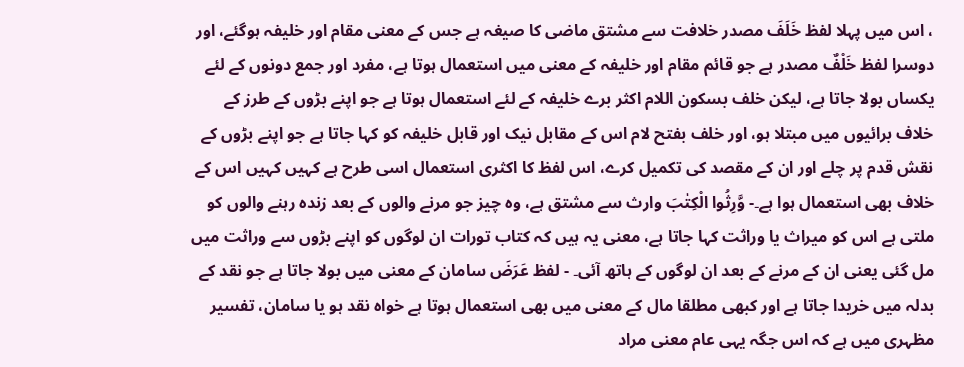، اس میں پہلا لفظ خَلَفَ مصدر خلافت سے مشتق ماضی کا صیغہ ہے جس کے معنی مقام اور خلیفہ ہوگئے، اور دوسرا لفظ خَلْفٌ مصدر ہے جو قائم مقام اور خلیفہ کے معنی میں استعمال ہوتا ہے، مفرد اور جمع دونوں کے لئے یکساں بولا جاتا ہے، لیکن خلف بسکون اللام اکثر برے خلیفہ کے لئے استعمال ہوتا ہے جو اپنے بڑوں کے طرز کے خلاف برائیوں میں مبتلا ہو، اور خلف بفتح لام اس کے مقابل نیک اور قابل خلیفہ کو کہا جاتا ہے جو اپنے بڑوں کے نقش قدم پر چلے اور ان کے مقصد کی تکمیل کرے، اس لفظ کا اکثری استعمال اسی طرح ہے کہیں کہیں اس کے خلاف بھی استعمال ہوا ہے۔- وَّرِثُوا الْكِتٰبَ وارث سے مشتق ہے، وہ چیز جو مرنے والوں کے بعد زندہ رہنے والوں کو ملتی ہے اس کو میراث یا وراثت کہا جاتا ہے، معنی یہ ہیں کہ کتاب تورات ان لوگوں کو اپنے بڑوں سے وراثت میں مل گئی یعنی ان کے مرنے کے بعد ان لوگوں کے ہاتھ آئی۔ - لفظ عَرَضَ سامان کے معنی میں بولا جاتا ہے جو نقد کے بدلہ میں خریدا جاتا ہے اور کبھی مطلقا مال کے معنی میں بھی استعمال ہوتا ہے خواہ نقد ہو یا سامان، تفسیر مظہری میں ہے کہ اس جگہ یہی عام معنی مراد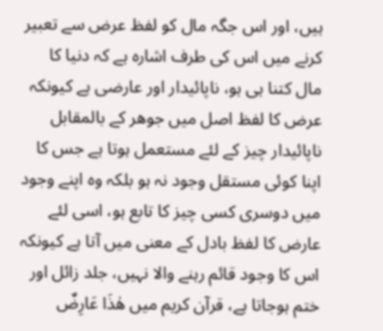ہیں، اور اس جگہ مال کو لفظ عرض سے تعبیر کرنے میں اس کی طرف اشارہ ہے کہ دنیا کا مال کتنا ہی ہو، ناپائیدار اور عارضی ہے کیونکہ عرض کا لفظ اصل میں جوھر کے بالمقابل ناپائیدار چیز کے لئے مستعمل ہوتا ہے جس کا اپنا کوئی مستقل وجود نہ ہو بلکہ وہ اپنے وجود میں دوسری کسی چیز کا تابع ہو، اسی لئے عارض کا لفظ بادل کے معنی میں آتا ہے کیونکہ اس کا وجود قائم رہنے والا نہیں، جلد زائل اور ختم ہوجاتا ہے، قرآن کریم میں ھٰذَا عَارِضٌ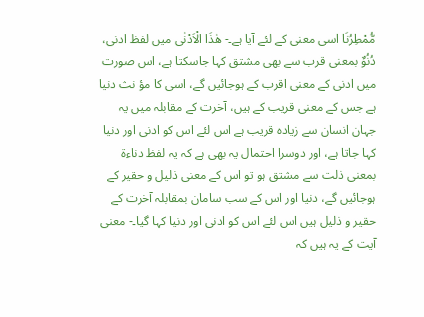مُّمْطِرُنَا اسی معنی کے لئے آیا ہے۔- هٰذَا الْاَدْنٰى میں لفظ ادنی، دُنُوٌ بمعنی قرب سے بھی مشتق کہا جاسکتا ہے، اس صورت میں ادنی کے معنی اقرب کے ہوجائیں گے، اسی کا مؤ نث دنیا ہے جس کے معنی قریب کے ہیں، آخرت کے مقابلہ میں یہ جہان انسان سے زیادہ قریب ہے اس لئے اس کو ادنی اور دنیا کہا جاتا ہے، اور دوسرا احتمال یہ بھی ہے کہ یہ لفظ دناءة بمعنی ذلت سے مشتق ہو تو اس کے معنی ذلیل و حقیر کے ہوجائیں گے، دنیا اور اس کے سب سامان بمقابلہ آخرت کے حقیر و ذلیل ہیں اس لئے اس کو ادنی اور دنیا کہا گیا۔- معنی آیت کے یہ ہیں کہ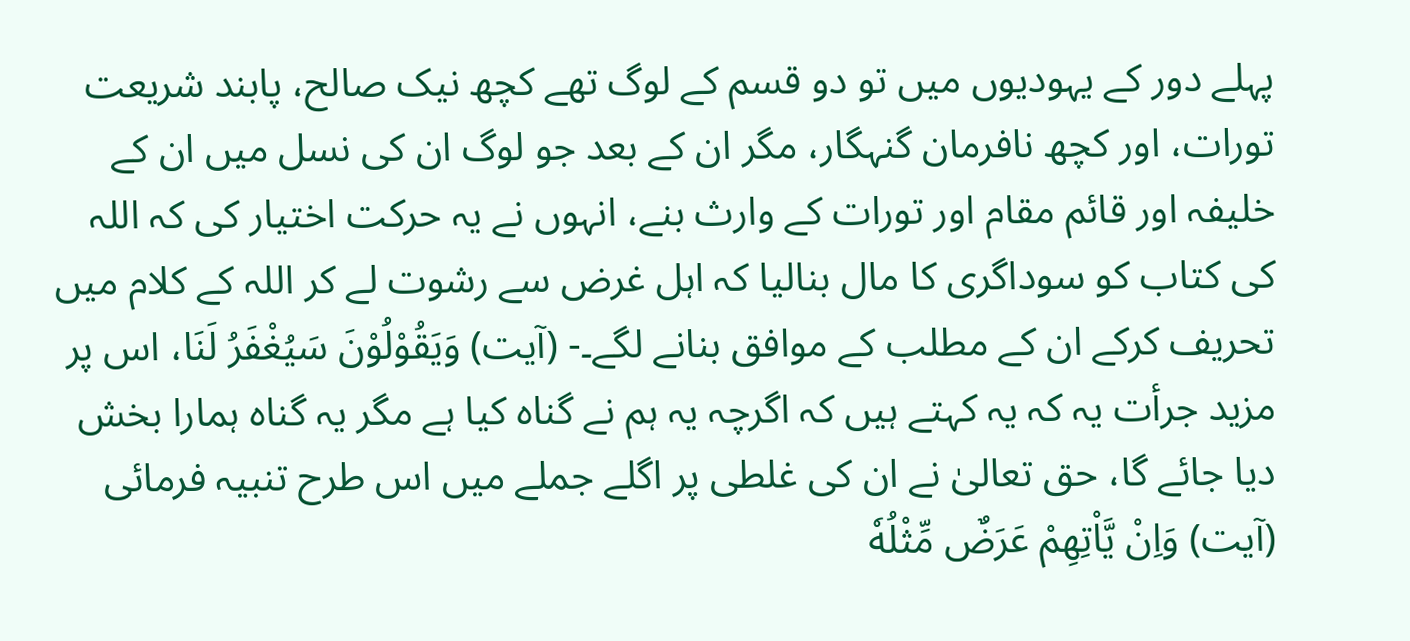پہلے دور کے یہودیوں میں تو دو قسم کے لوگ تھے کچھ نیک صالح، پابند شریعت تورات، اور کچھ نافرمان گنہگار، مگر ان کے بعد جو لوگ ان کی نسل میں ان کے خلیفہ اور قائم مقام اور تورات کے وارث بنے، انہوں نے یہ حرکت اختیار کی کہ اللہ کی کتاب کو سوداگری کا مال بنالیا کہ اہل غرض سے رشوت لے کر اللہ کے کلام میں تحریف کرکے ان کے مطلب کے موافق بنانے لگے۔- (آیت) وَيَقُوْلُوْنَ سَيُغْفَرُ لَنَا، اس پر مزید جرأت یہ کہ یہ کہتے ہیں کہ اگرچہ یہ ہم نے گناہ کیا ہے مگر یہ گناہ ہمارا بخش دیا جائے گا، حق تعالیٰ نے ان کی غلطی پر اگلے جملے میں اس طرح تنبیہ فرمائی (آیت) وَاِنْ يَّاْتِهِمْ عَرَضٌ مِّثْلُهٗ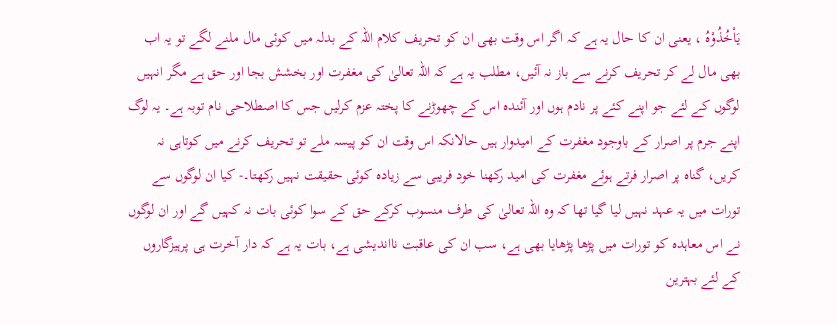يَاْخُذُوْهُ ، یعنی ان کا حال یہ ہے کہ اگر اس وقت بھی ان کو تحریف کلام اللہ کے بدلہ میں کوئی مال ملنے لگے تو یہ اب بھی مال لے کر تحریف کرنے سے باز نہ آئیں، مطلب یہ ہے کہ اللہ تعالیٰ کی مغفرت اور بخشش بجا اور حق ہے مگر انہیں لوگوں کے لئے جو اپنے کئے پر نادم ہوں اور آئندہ اس کے چھوڑنے کا پختہ عزم کرلیں جس کا اصطلاحی نام توبہ ہے۔ یہ لوگ اپنے جرم پر اصرار کے باوجود مغفرت کے امیدوار ہیں حالانکہ اس وقت ان کو پیسہ ملے تو تحریف کرنے میں کوتاہی نہ کریں، گناہ پر اصرار فرتے ہوئے مغفرت کی امید رکھنا خود فریبی سے زیادہ کوئی حقیقت نہیں رکھتا۔- کیا ان لوگوں سے تورات میں یہ عہد نہیں لیا گیا تھا کہ وہ اللہ تعالیٰ کی طرف منسوب کرکے حق کے سوا کوئی بات نہ کہیں گے اور ان لوگوں نے اس معاہدہ کو تورات میں پڑھا پڑھایا بھی ہے، سب ان کی عاقبت نااندیشی ہے، بات یہ ہے کہ دار آخرت ہی پرہیزگاروں کے لئے بہترین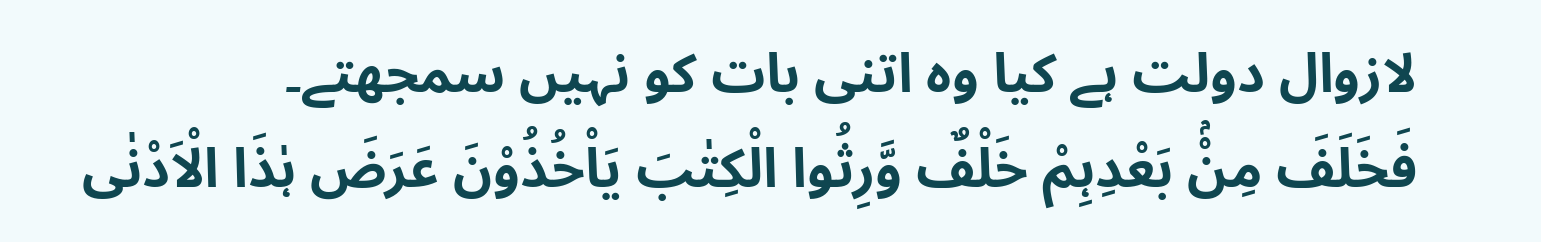لازوال دولت ہے کیا وہ اتنی بات کو نہیں سمجھتے۔
فَخَلَفَ مِنْۢ بَعْدِہِمْ خَلْفٌ وَّرِثُوا الْكِتٰبَ يَاْخُذُوْنَ عَرَضَ ہٰذَا الْاَدْنٰى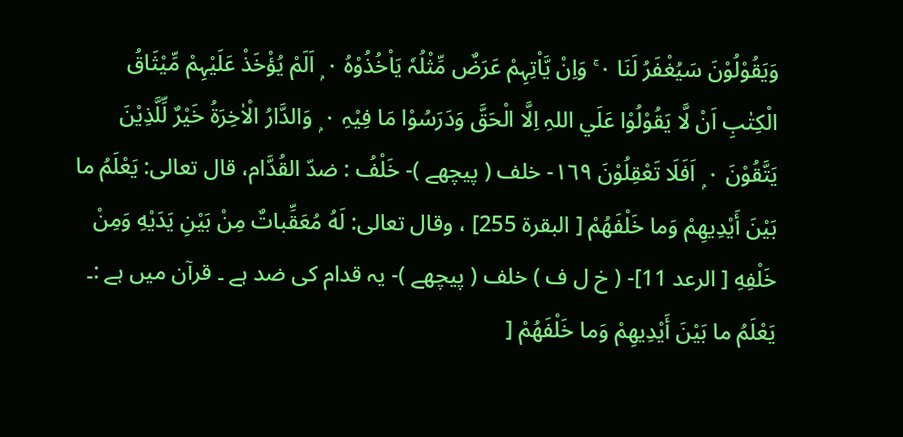وَيَقُوْلُوْنَ سَيُغْفَرُ لَنَا ٠ ۚ وَاِنْ يَّاْتِہِمْ عَرَضٌ مِّثْلُہٗ يَاْخُذُوْہُ ٠ ۭ اَلَمْ يُؤْخَذْ عَلَيْہِمْ مِّيْثَاقُ الْكِتٰبِ اَنْ لَّا يَقُوْلُوْا عَلَي اللہِ اِلَّا الْحَقَّ وَدَرَسُوْا مَا فِيْہِ ٠ ۭ وَالدَّارُ الْاٰخِرَۃُ خَيْرٌ لِّلَّذِيْنَ يَتَّقُوْنَ ٠ ۭ اَفَلَا تَعْقِلُوْنَ ١٦٩- خلف ( پیچھے )- خَلْفُ : ضدّ القُدَّام، قال تعالی: يَعْلَمُ ما بَيْنَ أَيْدِيهِمْ وَما خَلْفَهُمْ [ البقرة 255] ، وقال تعالی: لَهُ مُعَقِّباتٌ مِنْ بَيْنِ يَدَيْهِ وَمِنْ خَلْفِهِ [ الرعد 11]- ( خ ل ف ) خلف ( پیچھے )- یہ قدام کی ضد ہے ۔ قرآن میں ہے :۔ يَعْلَمُ ما بَيْنَ أَيْدِيهِمْ وَما خَلْفَهُمْ [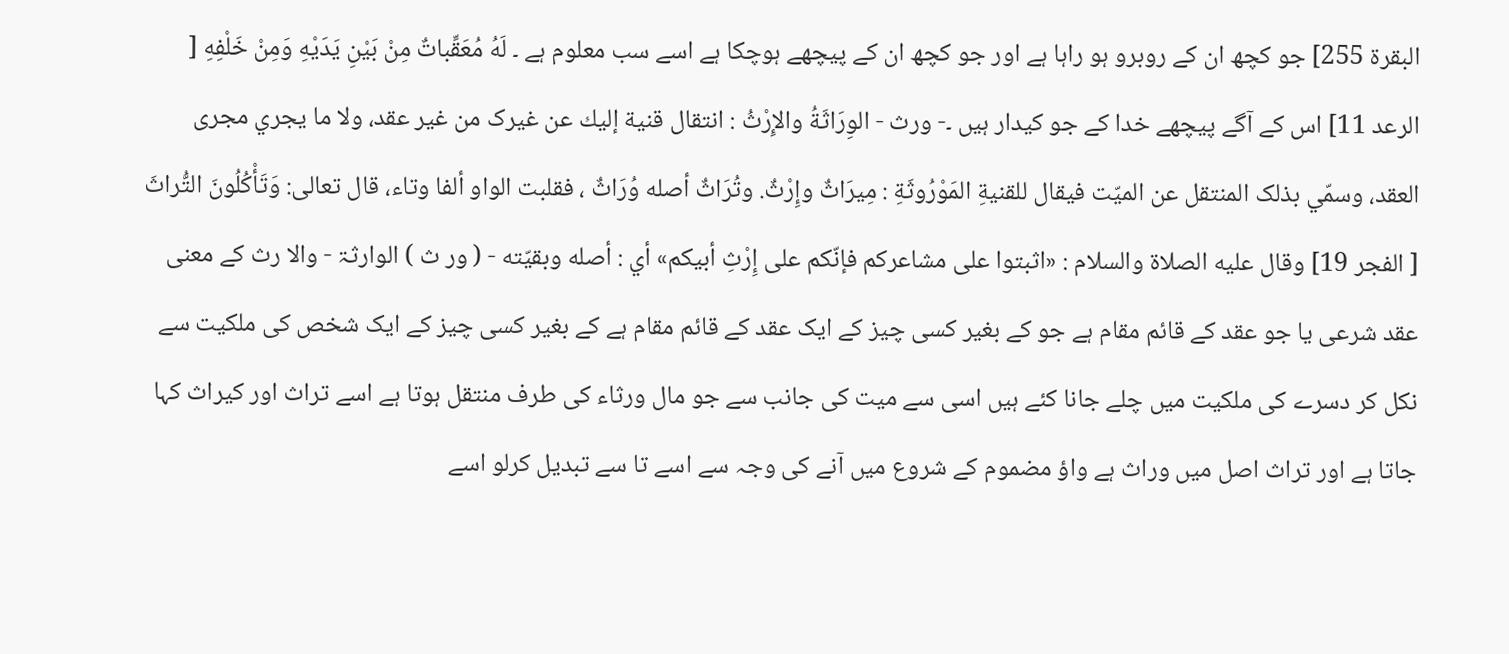البقرة 255] جو کچھ ان کے روبرو ہو راہا ہے اور جو کچھ ان کے پیچھے ہوچکا ہے اسے سب معلوم ہے ۔ لَهُ مُعَقِّباتٌ مِنْ بَيْنِ يَدَيْهِ وَمِنْ خَلْفِهِ [ الرعد 11] اس کے آگے پیچھے خدا کے جو کیدار ہیں ۔- ورث - الوِرَاثَةُ والإِرْثُ : انتقال قنية إليك عن غيرک من غير عقد، ولا ما يجري مجری العقد، وسمّي بذلک المنتقل عن الميّت فيقال للقنيةِ المَوْرُوثَةِ : مِيرَاثٌ وإِرْثٌ. وتُرَاثٌ أصله وُرَاثٌ ، فقلبت الواو ألفا وتاء، قال تعالی: وَتَأْكُلُونَ التُّراثَ [ الفجر 19] وقال عليه الصلاة والسلام : «اثبتوا علی مشاعرکم فإنّكم علی إِرْثِ أبيكم» أي : أصله وبقيّته - ( ور ث ) الوارثۃ - والا رث کے معنی عقد شرعی یا جو عقد کے قائم مقام ہے جو کے بغیر کسی چیز کے ایک عقد کے قائم مقام ہے کے بغیر کسی چیز کے ایک شخص کی ملکیت سے نکل کر دسرے کی ملکیت میں چلے جانا کئے ہیں اسی سے میت کی جانب سے جو مال ورثاء کی طرف منتقل ہوتا ہے اسے تراث اور کیراث کہا جاتا ہے اور تراث اصل میں وراث ہے واؤ مضموم کے شروع میں آنے کی وجہ سے اسے تا سے تبدیل کرلو اسے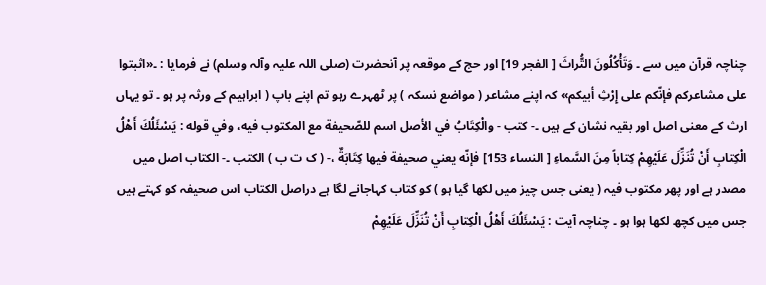چناچہ قرآن میں سے ۔ وَتَأْكُلُونَ التُّراثَ [ الفجر 19] اور حج کے موقعہ پر آنحضرت (صلی اللہ علیہ وآلہ وسلم) نے فرمایا : ۔«اثبتوا علی مشاعرکم فإنّكم علی إِرْثِ أبيكم» کہ اپنے مشاعر ( مواضع نسکہ ) پر ٹھہرے رہو تم اپنے باپ ( ابراہیم کے ورثہ پر ہو ۔ تو یہاں ارث کے معنی اصل اور بقیہ نشان کے ہیں ۔- كتب - والْكِتَابُ في الأصل اسم للصّحيفة مع المکتوب فيه، وفي قوله : يَسْئَلُكَ أَهْلُ الْكِتابِ أَنْ تُنَزِّلَ عَلَيْهِمْ كِتاباً مِنَ السَّماءِ [ النساء 153] فإنّه يعني صحیفة فيها كِتَابَةٌ ،- ( ک ت ب ) الکتب ۔- الکتاب اصل میں مصدر ہے اور پھر مکتوب فیہ ( یعنی جس چیز میں لکھا گیا ہو ) کو کتاب کہاجانے لگا ہے دراصل الکتاب اس صحیفہ کو کہتے ہیں جس میں کچھ لکھا ہوا ہو ۔ چناچہ آیت : يَسْئَلُكَ أَهْلُ الْكِتابِ أَنْ تُنَزِّلَ عَلَيْهِمْ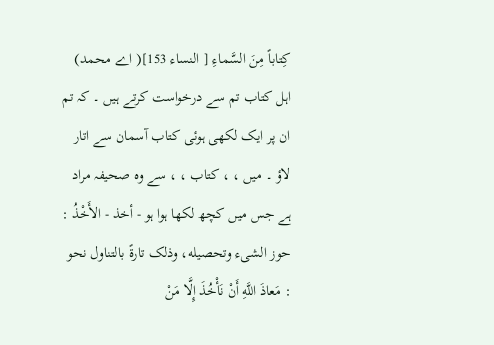كِتاباً مِنَ السَّماءِ [ النساء 153]( اے محمد) اہل کتاب تم سے درخواست کرتے ہیں ۔ کہ تم ان پر ایک لکھی ہوئی کتاب آسمان سے اتار لاؤ ۔ میں ، ، کتاب ، ، سے وہ صحیفہ مراد ہے جس میں کچھ لکھا ہوا ہو - أخذ - الأَخْذُ : حوز الشیء وتحصیله، وذلک تارةً بالتناول نحو : مَعاذَ اللَّهِ أَنْ نَأْخُذَ إِلَّا مَنْ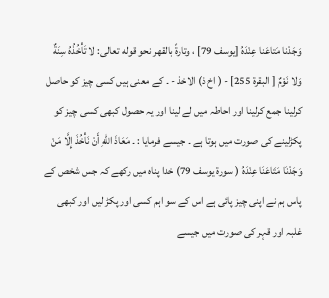وَجَدْنا مَتاعَنا عِنْدَهُ [يوسف 79] ، وتارةً بالقهر نحو قوله تعالی: لا تَأْخُذُهُ سِنَةٌ وَلا نَوْمٌ [ البقرة 255] - ( اخ ذ) الاخذ - ۔ کے معنی ہیں کسی چیز کو حاصل کرلینا جمع کرلینا اور احاطہ میں لے لینا اور یہ حصول کبھی کسی چیز کو پکڑلینے کی صورت میں ہوتا ہے ۔ جیسے فرمایا : ۔ مَعَاذَ اللهِ أَنْ نَأْخُذَ إِلَّا مَنْ وَجَدْنَا مَتَاعَنَا عِنْدَهُ ( سورة يوسف 79) خدا پناہ میں رکھے کہ جس شخص کے پاس ہم نے اپنی چیز پائی ہے اس کے سو اہم کسی اور پکڑ لیں اور کبھی غلبہ اور قہر کی صورت میں جیسے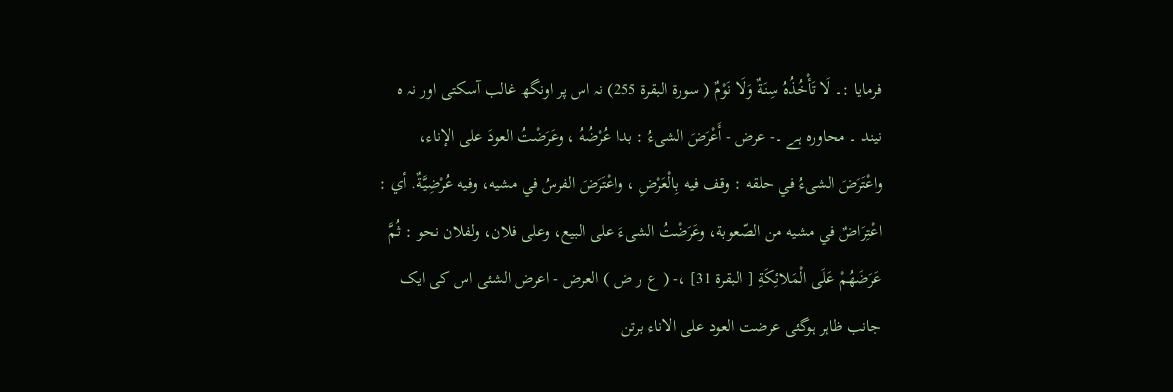فرمایا :۔ لَا تَأْخُذُهُ سِنَةٌ وَلَا نَوْمٌ ( سورة البقرة 255) نہ اس پر اونگھ غالب آسکتی اور نہ ہ نیند ۔ محاورہ ہے ۔- عرض - أَعْرَضَ الشیءُ : بدا عُرْضُهُ ، وعَرَضْتُ العودَ علی الإناء، واعْتَرَضَ الشیءُ في حلقه : وقف فيه بِالْعَرْضِ ، واعْتَرَضَ الفرسُ في مشيه، وفيه عُرْضِيَّةٌ. أي : اعْتِرَاضٌ في مشيه من الصّعوبة، وعَرَضْتُ الشیءَ علی البیع، وعلی فلان، ولفلان نحو : ثُمَّ عَرَضَهُمْ عَلَى الْمَلائِكَةِ [ البقرة 31] ،- ( ع ر ض ) العرض - اعرض الشئی اس کی ایک جانب ظاہر ہوگئی عرضت العود علی الاناء برتن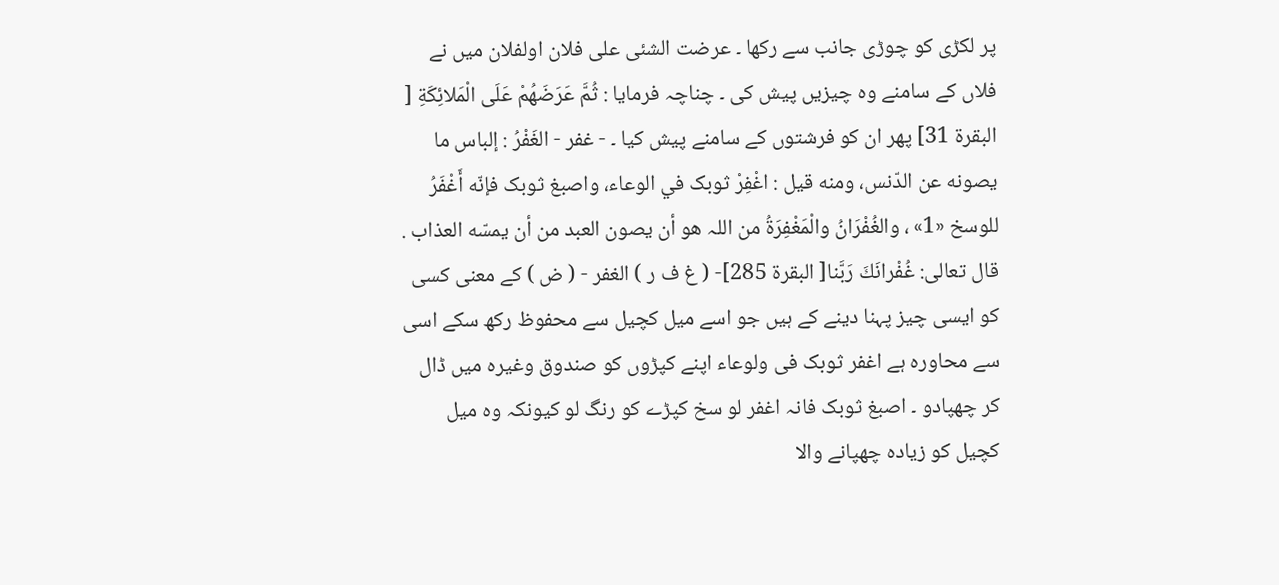پر لکڑی کو چوڑی جانب سے رکھا ۔ عرضت الشئی علی فلان اولفلان میں نے فلاں کے سامنے وہ چیزیں پیش کی ۔ چناچہ فرمایا : ثُمَّ عَرَضَهُمْ عَلَى الْمَلائِكَةِ [ البقرة 31] پھر ان کو فرشتوں کے سامنے پیش کیا ۔ - غفر - الغَفْرُ : إلباس ما يصونه عن الدّنس، ومنه قيل : اغْفِرْ ثوبک في الوعاء، واصبغ ثوبک فإنّه أَغْفَرُ للوسخ «1» ، والغُفْرَانُ والْمَغْفِرَةُ من اللہ هو أن يصون العبد من أن يمسّه العذاب . قال تعالی: غُفْرانَكَ رَبَّنا[ البقرة 285]- ( غ ف ر ) الغفر - ( ض ) کے معنی کسی کو ایسی چیز پہنا دینے کے ہیں جو اسے میل کچیل سے محفوظ رکھ سکے اسی سے محاورہ ہے اغفر ثوبک فی ولوعاء اپنے کپڑوں کو صندوق وغیرہ میں ڈال کر چھپادو ۔ اصبغ ثوبک فانہ اغفر لو سخ کپڑے کو رنگ لو کیونکہ وہ میل کچیل کو زیادہ چھپانے والا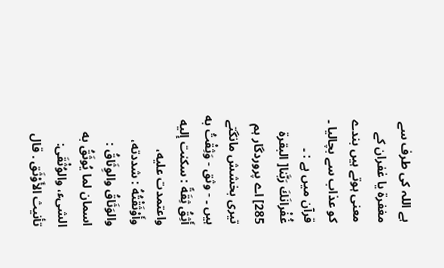ہے اللہ کی طرف سے مغفرۃ یا غفران کے معنی ہوتے ہیں بندے کو عذاب سے بچالیا ۔ قرآن میں ہے : ۔ غُفْرانَكَ رَبَّنا[ البقرة 285] اے پروردگار ہم تیری بخشش مانگتے ہیں ۔ - وثق - وَثِقْتُ به أَثِقُ ثِقَةً : سکنت إليه واعتمدت عليه، وأَوْثَقْتُهُ : شددته، والوَثَاقُ والوِثَاقُ : اسمان لما يُوثَقُ به الشیء، والوُثْقَى: تأنيث الأَوْثَق . قال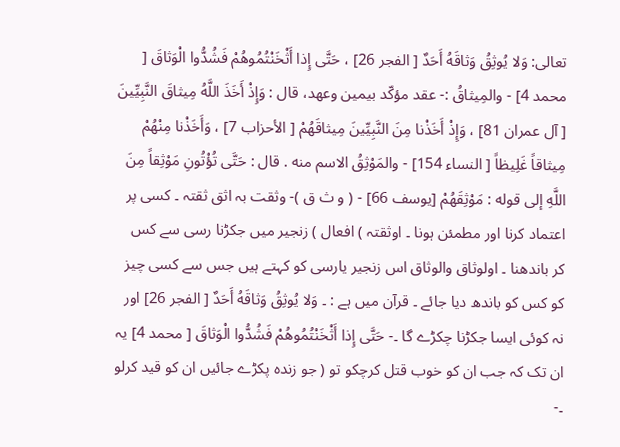تعالی: وَلا يُوثِقُ وَثاقَهُ أَحَدٌ [ الفجر 26] ، حَتَّى إِذا أَثْخَنْتُمُوهُمْ فَشُدُّوا الْوَثاقَ [ محمد 4] - والمِيثاقُ :- عقد مؤكّد بيمين وعهد، قال : وَإِذْ أَخَذَ اللَّهُ مِيثاقَ النَّبِيِّينَ [ آل عمران 81] ، وَإِذْ أَخَذْنا مِنَ النَّبِيِّينَ مِيثاقَهُمْ [ الأحزاب 7] ، وَأَخَذْنا مِنْهُمْ مِيثاقاً غَلِيظاً [ النساء 154] - والمَوْثِقُ الاسم منه . قال : حَتَّى تُؤْتُونِ مَوْثِقاً مِنَ اللَّهِ إلى قوله : مَوْثِقَهُمْ [يوسف 66] - ( و ث ق )- وثقت بہ اثق ثقتہ ۔ کسی پر اعتماد کرنا اور مطمئن ہونا ۔ اوثقتہ ) افعال ) زنجیر میں جکڑنا رسی سے کس کر باندھنا ۔ اولوثاق والوثاق اس زنجیر یارسی کو کہتے ہیں جس سے کسی چیز کو کس کو باندھ دیا جائے ۔ قرآن میں ہے : ۔ وَلا يُوثِقُ وَثاقَهُ أَحَدٌ [ الفجر 26] اور نہ کوئی ایسا جکڑنا چکڑے گا ۔- حَتَّى إِذا أَثْخَنْتُمُوهُمْ فَشُدُّوا الْوَثاقَ [ محمد 4] یہ ان تک کہ جب ان کو خوب قتل کرچکو تو ( جو زندہ پکڑے جائیں ان کو قید کرلو ۔-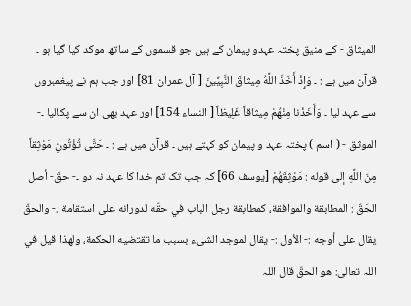المیثاق - کے منیق پختہ عہدو پیمان کے ہیں جو قسموں کے ساتھ موکد کیا گیا ہو ۔ قرآن میں ہے : ۔ وَإِذْ أَخَذَ اللَّهُ مِيثاقَ النَّبِيِّينَ [ آل عمران 81] اور جب ہم نے پیغمبروں سے عہد لیا ۔ وَأَخَذْنا مِنْهُمْ مِيثاقاً غَلِيظاً [ النساء 154] اور عہد بھی ان سے پکالیا ۔- الموثق - ( اسم ) پختہ عہد و پیمان کو کہتے ہیں ۔ قرآن میں ہے : ۔ حَتَّى تُؤْتُونِ مَوْثِقاً مِنَ اللَّهِ إلى قوله : مَوْثِقَهُمْ [يوسف 66] کہ جب تک تم خدا کا عہد نہ دو ۔- حقَ- أصل الحَقّ : المطابقة والموافقة، کمطابقة رجل الباب في حقّه لدورانه علی استقامة .- والحقّ يقال علی أوجه :- الأول :- يقال لموجد الشیء بسبب ما تقتضيه الحکمة، ولهذا قيل في اللہ تعالی: هو الحقّ قال اللہ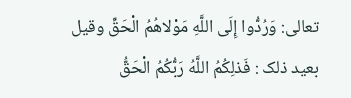تعالی: وَرُدُّوا إِلَى اللَّهِ مَوْلاهُمُ الْحَقِّ وقیل بعید ذلک : فَذلِكُمُ اللَّهُ رَبُّكُمُ الْحَقُّ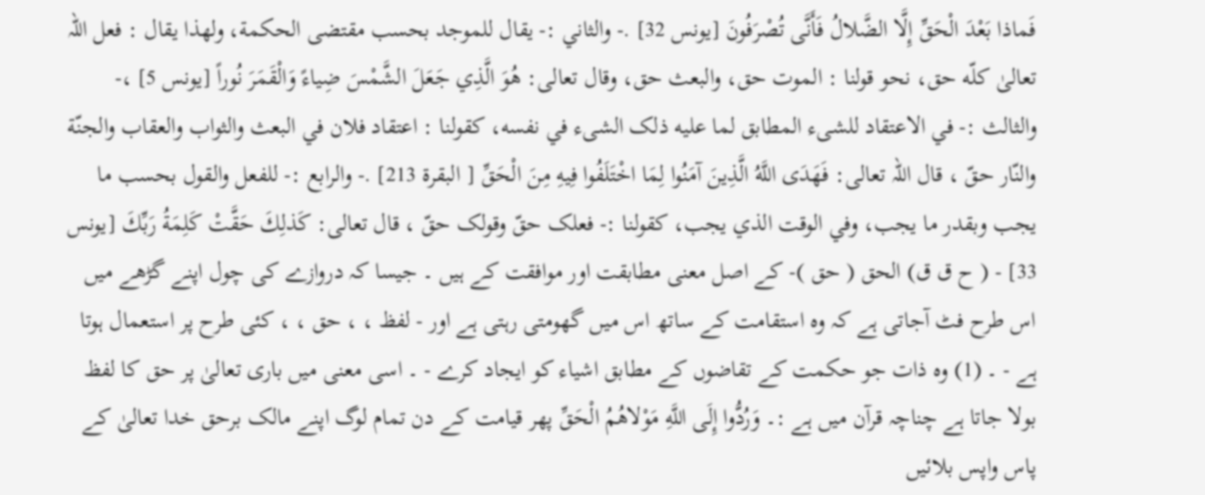فَماذا بَعْدَ الْحَقِّ إِلَّا الضَّلالُ فَأَنَّى تُصْرَفُونَ [يونس 32] .- والثاني :- يقال للموجد بحسب مقتضی الحکمة، ولهذا يقال : فعل اللہ تعالیٰ كلّه حق، نحو قولنا : الموت حق، والبعث حق، وقال تعالی: هُوَ الَّذِي جَعَلَ الشَّمْسَ ضِياءً وَالْقَمَرَ نُوراً [يونس 5] ،- والثالث :- في الاعتقاد للشیء المطابق لما عليه ذلک الشیء في نفسه، کقولنا : اعتقاد فلان في البعث والثواب والعقاب والجنّة والنّار حقّ ، قال اللہ تعالی: فَهَدَى اللَّهُ الَّذِينَ آمَنُوا لِمَا اخْتَلَفُوا فِيهِ مِنَ الْحَقِّ [ البقرة 213] .- والرابع :- للفعل والقول بحسب ما يجب وبقدر ما يجب، وفي الوقت الذي يجب، کقولنا :- فعلک حقّ وقولک حقّ ، قال تعالی: كَذلِكَ حَقَّتْ كَلِمَةُ رَبِّكَ [يونس 33] - ( ح ق ق) الحق ( حق )- کے اصل معنی مطابقت اور موافقت کے ہیں ۔ جیسا کہ دروازے کی چول اپنے گڑھے میں اس طرح فٹ آجاتی ہے کہ وہ استقامت کے ساتھ اس میں گھومتی رہتی ہے اور - لفظ ، ، حق ، ، کئی طرح پر استعمال ہوتا ہے - ۔ (1) وہ ذات جو حکمت کے تقاضوں کے مطابق اشیاء کو ایجاد کرے - ۔ اسی معنی میں باری تعالیٰ پر حق کا لفظ بولا جاتا ہے چناچہ قرآن میں ہے :۔ وَرُدُّوا إِلَى اللَّهِ مَوْلاهُمُ الْحَقِّ پھر قیامت کے دن تمام لوگ اپنے مالک برحق خدا تعالیٰ کے پاس واپس بلائیں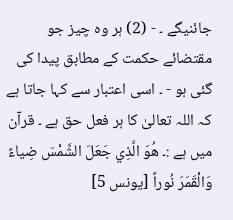جائنیگے ۔ - (2) ہر وہ چیز جو مقتضائے حکمت کے مطابق پیدا کی گئی ہو - ۔ اسی اعتبار سے کہا جاتا ہے کہ اللہ تعالیٰ کا ہر فعل حق ہے ۔ قرآن میں ہے :۔ هُوَ الَّذِي جَعَلَ الشَّمْسَ ضِياءً وَالْقَمَرَ نُوراً [يونس 5]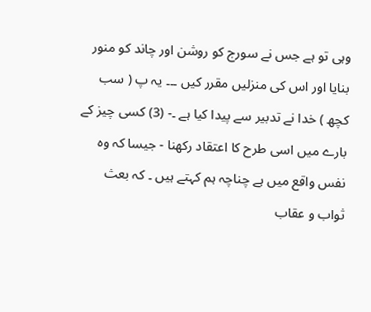وہی تو ہے جس نے سورج کو روشن اور چاند کو منور بنایا اور اس کی منزلیں مقرر کیں ۔۔۔ یہ پ ( سب کچھ ) خدا نے تدبیر سے پیدا کیا ہے ۔- (3) کسی چیز کے بارے میں اسی طرح کا اعتقاد رکھنا - جیسا کہ وہ نفس واقع میں ہے چناچہ ہم کہتے ہیں ۔ کہ بعث ثواب و عقاب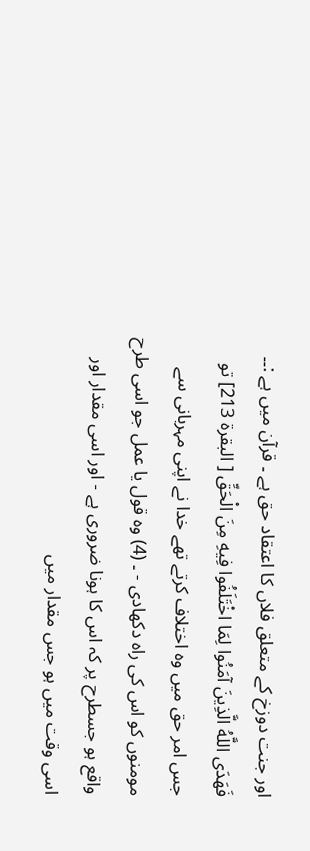اور جنت دوزخ کے متعلق فلاں کا اعتقاد حق ہے ۔ قرآن میں ہے :۔۔ فَهَدَى اللَّهُ الَّذِينَ آمَنُوا لِمَا اخْتَلَفُوا فِيهِ مِنَ الْحَقِّ [ البقرة 213] تو جس امر حق میں وہ اختلاف کرتے تھے خدا نے اپنی مہربانی سے مومنوں کو اس کی راہ دکھادی - ۔ (4) وہ قول یا عمل جو اسی طرح واقع ہو جسطرح پر کہ اس کا ہونا ضروری ہے - اور اسی مقدار اور اسی وقت میں ہو جس مقدار میں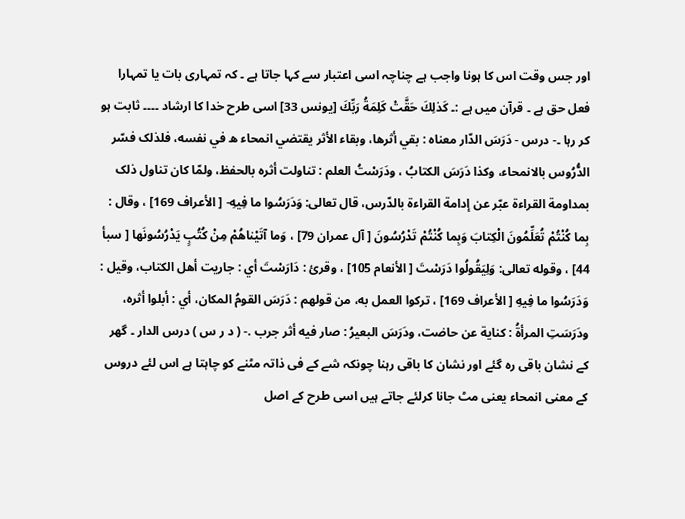اور جس وقت اس کا ہونا واجب ہے چناچہ اسی اعتبار سے کہا جاتا ہے ۔ کہ تمہاری بات یا تمہارا فعل حق ہے ۔ قرآن میں ہے :۔ كَذلِكَ حَقَّتْ كَلِمَةُ رَبِّكَ [يونس 33] اسی طرح خدا کا ارشاد ۔۔۔۔ ثابت ہو کر رہا ۔- درس - دَرَسَ الدّار معناه : بقي أثرها، وبقاء الأثر يقتضي انمحاء ه في نفسه، فلذلک فسّر الدُّرُوس بالانمحاء، وکذا دَرَسَ الکتابُ ، ودَرَسْتُ العلم : تناولت أثره بالحفظ، ولمّا کان تناول ذلک بمداومة القراءة عبّر عن إدامة القراءة بالدّرس، قال تعالی: وَدَرَسُوا ما فِيهِ- [ الأعراف 169] ، وقال : بِما كُنْتُمْ تُعَلِّمُونَ الْكِتابَ وَبِما كُنْتُمْ تَدْرُسُونَ [ آل عمران 79] ، وَما آتَيْناهُمْ مِنْ كُتُبٍ يَدْرُسُونَها [ سبأ 44] ، وقوله تعالی: وَلِيَقُولُوا دَرَسْتَ [ الأنعام 105] ، وقرئ : دَارَسْتَ أي : جاریت أهل الکتاب، وقیل : وَدَرَسُوا ما فِيهِ [ الأعراف 169] ، ترکوا العمل به، من قولهم : دَرَسَ القومُ المکان، أي : أبلوا أثره، ودَرَسَتِ المرأةُ : كناية عن حاضت، ودَرَسَ البعیرُ : صار فيه أثر جرب .- ( د ر س ) درس الدار ۔ گھر کے نشان باقی رہ گئے اور نشان کا باقی رہنا چونکہ شے کے فی ذاتہ مٹنے کو چاہتا ہے اس لئے دروس کے معنی انمحاء یعنی مٹ جانا کرلئے جاتے ہیں اسی طرح کے اصل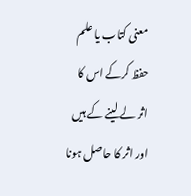معنی کتاب یا علم حفظ کرکے اس کا اثر لے لینے کے ہیں اور اثر کا حاصل ہونا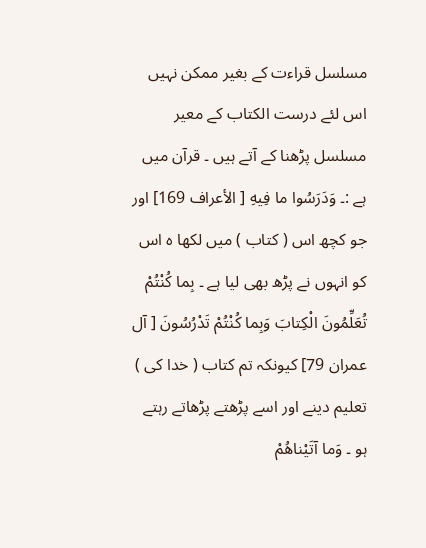مسلسل قراءت کے بغیر ممکن نہیں اس لئے درست الکتاب کے معیر مسلسل پڑھنا کے آتے ہیں ۔ قرآن میں ہے :۔ وَدَرَسُوا ما فِيهِ [ الأعراف 169] اور جو کچھ اس ( کتاب ) میں لکھا ہ اس کو انہوں نے پڑھ بھی لیا ہے ۔ بِما كُنْتُمْ تُعَلِّمُونَ الْكِتابَ وَبِما كُنْتُمْ تَدْرُسُونَ [ آل عمران 79] کیونکہ تم کتاب ( خدا کی ) تعلیم دینے اور اسے پڑھتے پڑھاتے رہتے ہو ۔ وَما آتَيْناهُمْ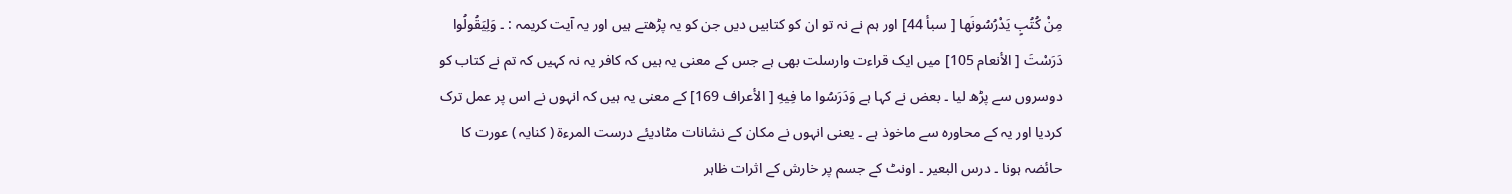مِنْ كُتُبٍ يَدْرُسُونَها [ سبأ 44] اور ہم نے نہ تو ان کو کتابیں دیں جن کو یہ پڑھتے ہیں اور یہ آیت کریمہ : ۔ وَلِيَقُولُوا دَرَسْتَ [ الأنعام 105] میں ایک قراءت وارسلت بھی ہے جس کے معنی یہ ہیں کہ کافر یہ نہ کہیں کہ تم نے کتاب کو دوسروں سے پڑھ لیا ۔ بعض نے کہا ہے وَدَرَسُوا ما فِيهِ [ الأعراف 169] کے معنی یہ ہیں کہ انہوں نے اس پر عمل ترک کردیا اور یہ کے محاورہ سے ماخوذ ہے ۔ یعنی انہوں نے مکان کے نشانات مٹادیئے درست المرءۃ ( کنایہ ) عورت کا حائضہ ہونا ۔ درس البعیر ۔ اونٹ کے جسم پر خارش کے اثرات ظاہر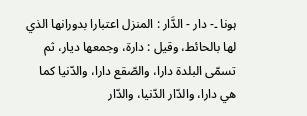ہونا ۔- دار - الدَّار : المنزل اعتبارا بدورانها الذي لها بالحائط، وقیل : دارة، وجمعها ديار، ثم تسمّى البلدة دارا، والصّقع دارا، والدّنيا كما هي دارا، والدّار الدّنيا، والدّار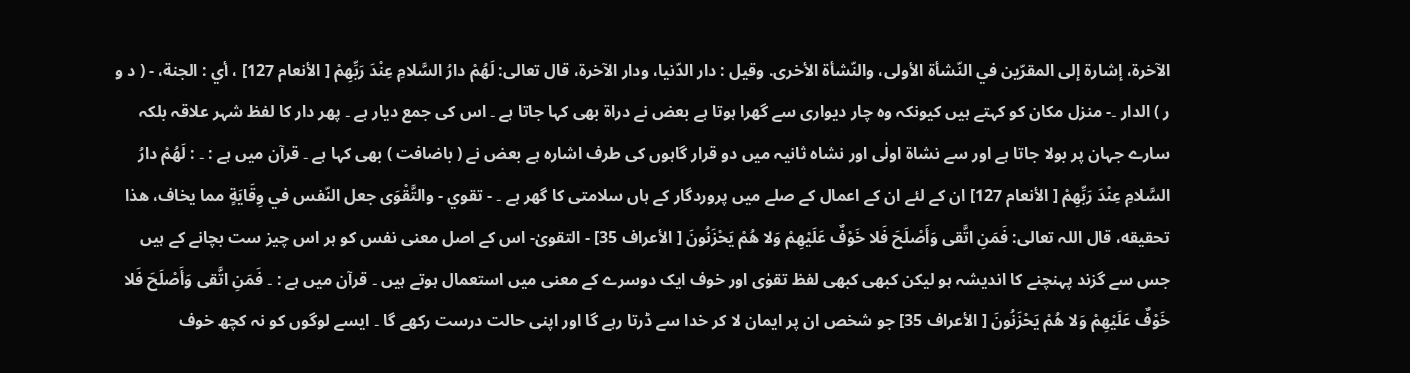الآخرة، إشارة إلى المقرّين في النّشأة الأولی، والنّشأة الأخری. وقیل : دار الدّنيا، ودار الآخرة، قال تعالی: لَهُمْ دارُ السَّلامِ عِنْدَ رَبِّهِمْ [ الأنعام 127] ، أي : الجنة، - ( د و ر ) الدار ۔- منزل مکان کو کہتے ہیں کیونکہ وہ چار دیواری سے گھرا ہوتا ہے بعض نے دراۃ بھی کہا جاتا ہے ۔ اس کی جمع دیار ہے ۔ پھر دار کا لفظ شہر علاقہ بلکہ سارے جہان پر بولا جاتا ہے اور سے نشاۃ اولٰی اور نشاہ ثانیہ میں دو قرار گاہوں کی طرف اشارہ ہے بعض نے ( باضافت ) بھی کہا ہے ۔ قرآن میں ہے : ۔ : لَهُمْ دارُ السَّلامِ عِنْدَ رَبِّهِمْ [ الأنعام 127] ان کے لئے ان کے اعمال کے صلے میں پروردگار کے ہاں سلامتی کا گھر ہے ۔ - تقوي - والتَّقْوَى جعل النّفس في وِقَايَةٍ مما يخاف، هذا تحقیقه، قال اللہ تعالی: فَمَنِ اتَّقى وَأَصْلَحَ فَلا خَوْفٌ عَلَيْهِمْ وَلا هُمْ يَحْزَنُونَ [ الأعراف 35] - التقویٰ- اس کے اصل معنی نفس کو ہر اس چیز ست بچانے کے ہیں جس سے گزند پہنچنے کا اندیشہ ہو لیکن کبھی کبھی لفظ تقوٰی اور خوف ایک دوسرے کے معنی میں استعمال ہوتے ہیں ۔ قرآن میں ہے : ۔ فَمَنِ اتَّقى وَأَصْلَحَ فَلا خَوْفٌ عَلَيْهِمْ وَلا هُمْ يَحْزَنُونَ [ الأعراف 35] جو شخص ان پر ایمان لا کر خدا سے ڈرتا رہے گا اور اپنی حالت درست رکھے گا ۔ ایسے لوگوں کو نہ کچھ خوف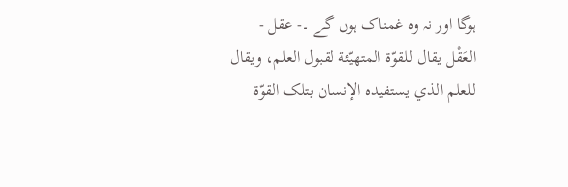ہوگا اور نہ وہ غمناک ہوں گے ۔- عقل - العَقْل يقال للقوّة المتهيّئة لقبول العلم، ويقال للعلم الذي يستفیده الإنسان بتلک القوّة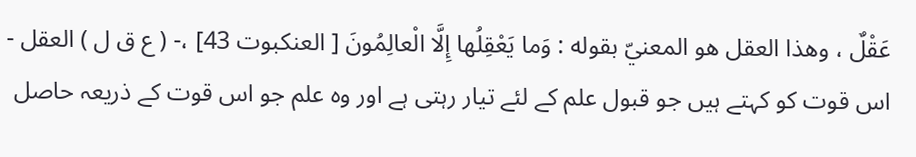عَقْلٌ ، وهذا العقل هو المعنيّ بقوله : وَما يَعْقِلُها إِلَّا الْعالِمُونَ [ العنکبوت 43] ،- ( ع ق ل ) العقل - اس قوت کو کہتے ہیں جو قبول علم کے لئے تیار رہتی ہے اور وہ علم جو اس قوت کے ذریعہ حاصل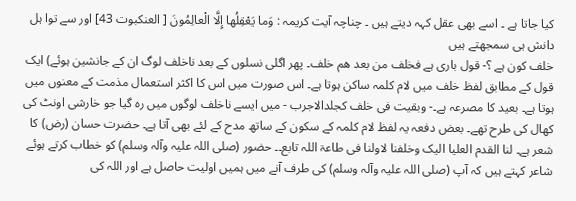کیا جاتا ہے ۔ اسے بھی عقل کہہ دیتے ہیں ۔ چناچہ آیت کریمہ : وَما يَعْقِلُها إِلَّا الْعالِمُونَ [ العنکبوت 43] اور سے توا ہل دانش ہی سمجھتے ہیں
خلف کون ہے ؟- قول باری ہے فخلف من بعد ھم خلف۔ پھر اگلی نسلوں کے بعد ناخلف لوگ ان کے جانشین ہوئے) ایک قول کے مطابق لفظ خلف میں لام کلمہ ساکن ہوتا ہے۔ اس صورت میں اس کا اکثر استعمال مذمت کے معنوں میں ہوتا ہے۔ بعید کا مصرعہ ہے۔- وبقیت فی خلف کجلدالاجرب - میں ایسے ناخلف لوگوں میں رہ گیا جو خارشی اونٹ کی کھال کی طرح تھے۔ بعض دفعہ یہ لفظ لام کلمہ کے سکون کے ساتھ مدح کے لئے بھی آتا ہے۔ حضرت حسان (رض) کا شعر ہے۔ لنا القدم العلیا الیک وخلفنا لاولنا فی طاعۃ اللہ تابع۔۔ حضور (صلی اللہ علیہ وآلہ وسلم) کو خطاب کرتے ہوئے شاعر کہتے ہیں کہ آپ (صلی اللہ علیہ وآلہ وسلم) کی طرف آنے میں ہمیں اولیت حاصل ہے اور اللہ کی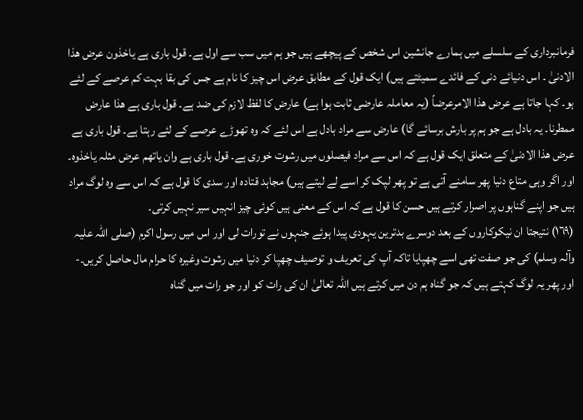فرمانبرداری کے سلسلے میں ہمارے جانشین اس شخص کے پیچھے ہیں جو ہم میں سب سے اول ہے۔ قول باری ہے یاخذون عرض ھذا الادنیٰ ۔ اس دنیائے دنی کے فائدے سمیٹتے ہیں) ایک قول کے مطابق عرض اس چیز کا نام ہے جس کی بقا بہت کم عرصے کے لئے ہو۔ کہا جاتا ہے عرض ھذا الامرعرضاً (یہ معاملہ عارضی ثابت ہوا ہے) عارض کا لفظ لازم کی ضد ہے۔ قول باری ہے ھذا عارض ممطرنا۔ یہ بادل ہے جو ہم پر بارش برسائے گا) عارض سے مراد بادل ہے اس لئے کہ وہ تھوڑے عرصے کے لئے رہتا ہے۔ قول باری ہے عرض ھذا الادنیٰ کے متعلق ایک قول ہے کہ اس سے مراد فیصلوں میں رشوت خوری ہے۔ قول باری ہے وان یاتھم عرض مثلہ یاخذوہ۔ اور اگر وہی متاع دنیا پھر سامنے آتی ہے تو پھر لپک کر اسے لے لیتے ہیں) مجاہد قتادہ اور سدی کا قول ہے کہ اس سے وہ لوگ مراد ہیں جو اپنے گناہوں پر اصرار کرتے ہیں حسن کا قول ہے کہ اس کے معنی ہیں کوئی چیز انہیں سیر نہیں کرتی۔
(١٦٩) نتیجتا ان نیکوکاروں کے بعد دوسرے بدترین یہودی پیدا ہوئے جنہوں نے تورات لی اور اس میں رسول اکرم (صلی اللہ علیہ وآلہ وسلم) کی جو صفت تھی اسے چھپایا تاکہ آپ کی تعریف و توصیف چھپا کر دنیا میں رشوت وغیرہ کا حرام مال حاصل کریں۔- اور پھر یہ لوگ کہتے ہیں کہ جو گناہ ہم دن میں کرتے ہیں اللہ تعالیٰ ان کی رات کو اور جو رات میں گناہ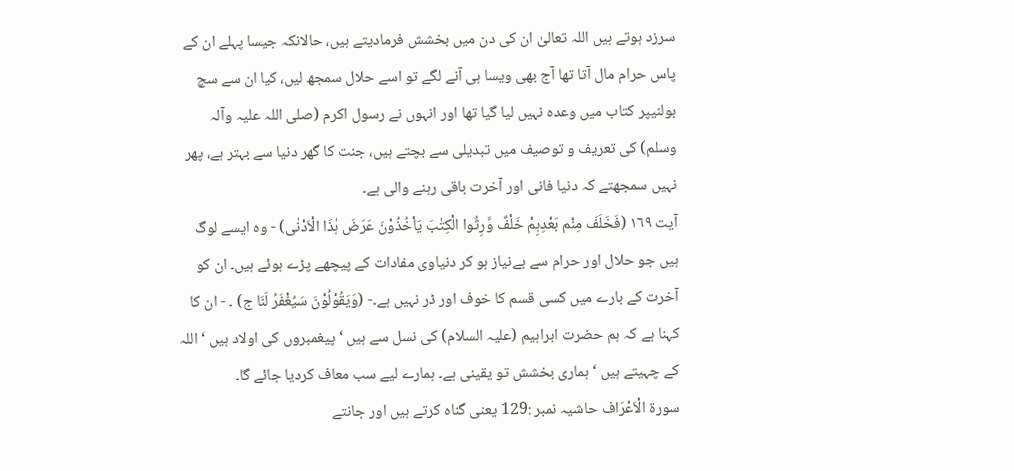سرزد ہوتے ہیں اللہ تعالیٰ ان کی دن میں بخشش فرمادیتے ہیں، حالانکہ جیسا پہلے ان کے پاس حرام مال آتا تھا آج بھی ویسا ہی آنے لگے تو اسے حلال سمجھ لیں، کیا ان سے سچ بولنیپر کتاب میں وعدہ نہیں لیا گیا تھا اور انہوں نے رسول اکرم (صلی اللہ علیہ وآلہ وسلم) کی تعریف و توصیف میں تبدیلی سے بچتے ہیں، جنت کا گھر دنیا سے بہتر ہے، پھر نہیں سمجھتے کہ دنیا فانی اور آخرت باقی رہنے والی ہے۔
آیت ١٦٩ (فَخَلَفَ مِنْم بَعْدِہِمْ خَلْفٌ وَّرِثُوا الْکِتٰبَ یَاْخُذُوْنَ عَرَضَ ہٰذَا الْاَدْنٰی) - وہ ایسے لوگ ہیں جو حلال اور حرام سے بےنیاز ہو کر دنیاوی مفادات کے پیچھے پڑے ہوئے ہیں۔ ان کو آخرت کے بارے میں کسی قسم کا خوف اور ڈر نہیں ہے۔- (وَیَقُوْلُوْنَ سَیُغْفَرُ لَنَا ج) ۔ - ان کا کہنا ہے کہ ہم حضرت ابراہیم (علیہ السلام) کی نسل سے ہیں ‘ پیغمبروں کی اولاد ہیں ‘ اللہ کے چہیتے ہیں ‘ ہماری بخشش تو یقینی ہے۔ ہمارے لیے سب معاف کردیا جائے گا۔
سورة الْاَعْرَاف حاشیہ نمبر :129 یعنی گناہ کرتے ہیں اور جانتے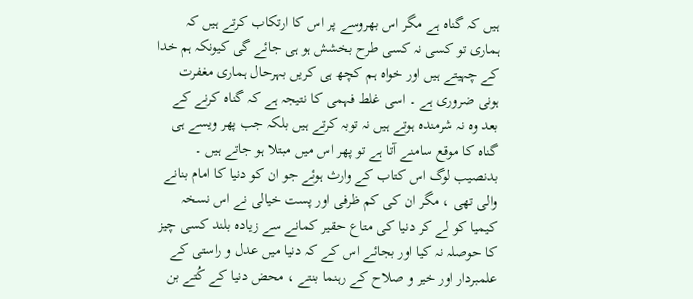ہیں کہ گناہ ہے مگر اس بھروسے پر اس کا ارتکاب کرتے ہیں کہ ہماری تو کسی نہ کسی طرح بخشش ہو ہی جائے گی کیونکہ ہم خدا کے چہیتے ہیں اور خواہ ہم کچھ ہی کریں بہرحال ہماری مغفرت ہونی ضروری ہے ۔ اسی غلط فہمی کا نتیجہ ہے کہ گناہ کرنے کے بعد وہ نہ شرمندہ ہوتے ہیں نہ توبہ کرتے ہیں بلکہ جب پھر ویسے ہی گناہ کا موقع سامنے آتا ہے تو پھر اس میں مبتلا ہو جاتے ہیں ۔ بدنصیب لوگ اس کتاب کے وارث ہوئے جو ان کو دنیا کا امام بنانے والی تھی ، مگر ان کی کم ظرفی اور پست خیالی نے اس نسخہ کیمیا کو لے کر دنیا کی متاع حقیر کمانے سے زیادہ بلند کسی چیز کا حوصلہ نہ کیا اور بجائے اس کے کہ دنیا میں عدل و راستی کے علمبردار اور خیر و صلاح کے رہنما بنتے ، محض دنیا کے کُتے بن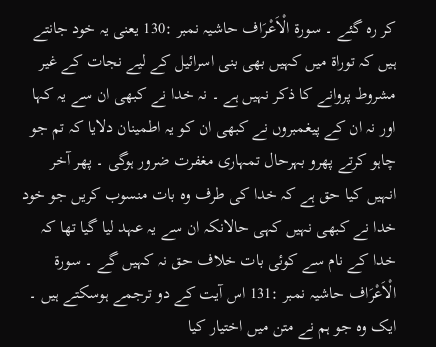کر رہ گئے ۔ سورة الْاَعْرَاف حاشیہ نمبر :130 یعنی یہ خود جانتے ہیں کہ توراة میں کہیں بھی بنی اسرائیل کے لیے نجات کے غیر مشروط پروانے کا ذکر نہیں ہے ۔ نہ خدا نے کبھی ان سے یہ کہا اور نہ ان کے پیغمبروں نے کبھی ان کو یہ اطمینان دلایا کہ تم جو چاہو کرتے پھرو بہرحال تمہاری مغفرت ضرور ہوگی ۔ پھر آخر انہیں کیا حق ہے کہ خدا کی طرف وہ بات منسوب کریں جو خود خدا نے کبھی نہیں کہی حالانکہ ان سے یہ عہد لیا گیا تھا کہ خدا کے نام سے کوئی بات خلاف حق نہ کہیں گے ۔ سورة الْاَعْرَاف حاشیہ نمبر :131 اس آیت کے دو ترجمے ہوسکتے ہیں ۔ ایک وہ جو ہم نے متن میں اختیار کیا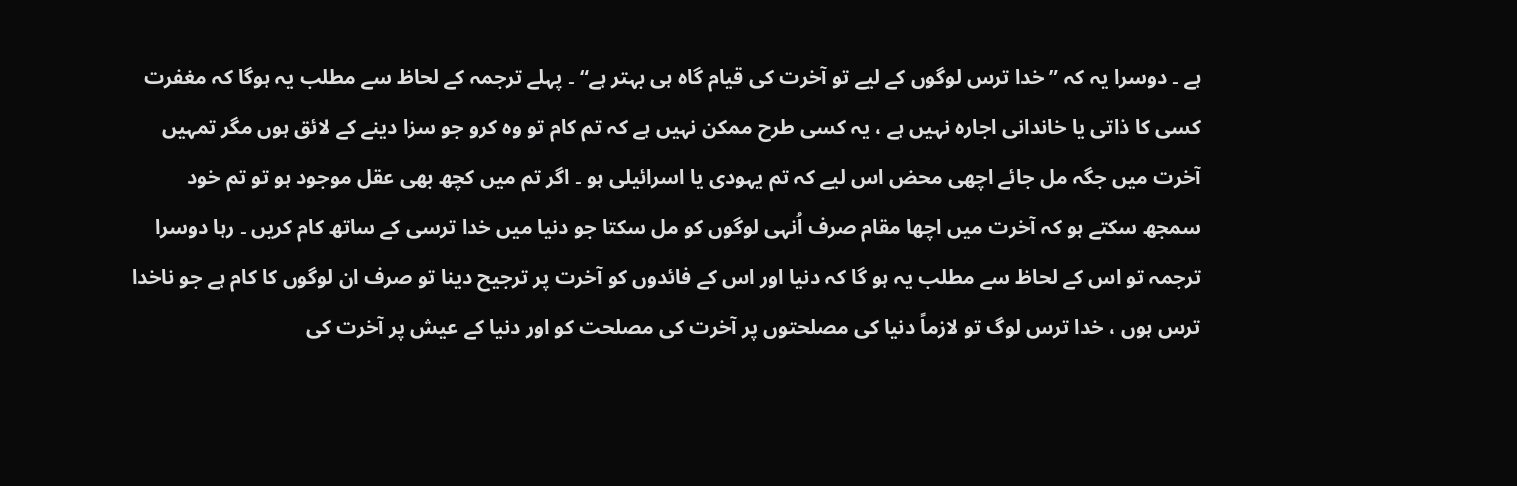ہے ۔ دوسرا یہ کہ ”خدا ترس لوگوں کے لیے تو آخرت کی قیام گاہ ہی بہتر ہے“ ۔ پہلے ترجمہ کے لحاظ سے مطلب یہ ہوگا کہ مغفرت کسی کا ذاتی یا خاندانی اجارہ نہیں ہے ، یہ کسی طرح ممکن نہیں ہے کہ تم کام تو وہ کرو جو سزا دینے کے لائق ہوں مگر تمہیں آخرت میں جگہ مل جائے اچھی محض اس لیے کہ تم یہودی یا اسرائیلی ہو ۔ اگر تم میں کچھ بھی عقل موجود ہو تو تم خود سمجھ سکتے ہو کہ آخرت میں اچھا مقام صرف اُنہی لوگوں کو مل سکتا جو دنیا میں خدا ترسی کے ساتھ کام کریں ۔ رہا دوسرا ترجمہ تو اس کے لحاظ سے مطلب یہ ہو گا کہ دنیا اور اس کے فائدوں کو آخرت پر ترجیح دینا تو صرف ان لوگوں کا کام ہے جو ناخدا ترس ہوں ، خدا ترس لوگ تو لازماً دنیا کی مصلحتوں پر آخرت کی مصلحت کو اور دنیا کے عیش پر آخرت کی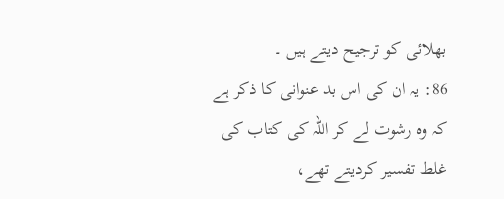بھلائی کو ترجیح دیتے ہیں ۔
86: یہ ان کی اس بد عنوانی کا ذکر ہے کہ وہ رشوت لے کر اللہ کی کتاب کی غلط تفسیر کردیتے تھے،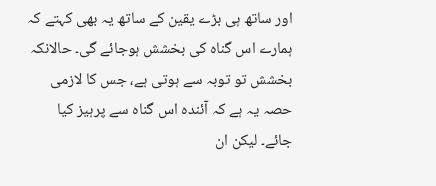اور ساتھ ہی بڑے یقین کے ساتھ یہ بھی کہتے کہ ہمارے اس گناہ کی بخشش ہوجائے گی۔ حالانکہ بخشش تو توبہ سے ہوتی ہے، جس کا لازمی حصہ یہ ہے کہ آئندہ اس گناہ سے پرہیز کیا جائے۔ لیکن ان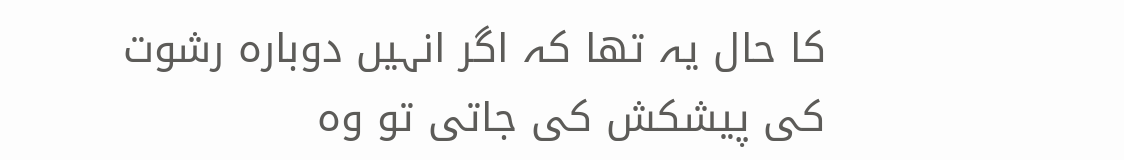کا حال یہ تھا کہ اگر انہیں دوبارہ رشوت کی پیشکش کی جاتی تو وہ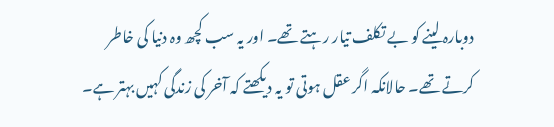دوبارہ لینے کو بے تکلف تیار رہتے تھے۔ اور یہ سب کچھ وہ دنیا کی خاطر کرتے تھے۔ حالانکہ اگر عقل ہوتی تو یہ دیکھتے کہ آخر کی زندگی کہیں بہتر ہے۔